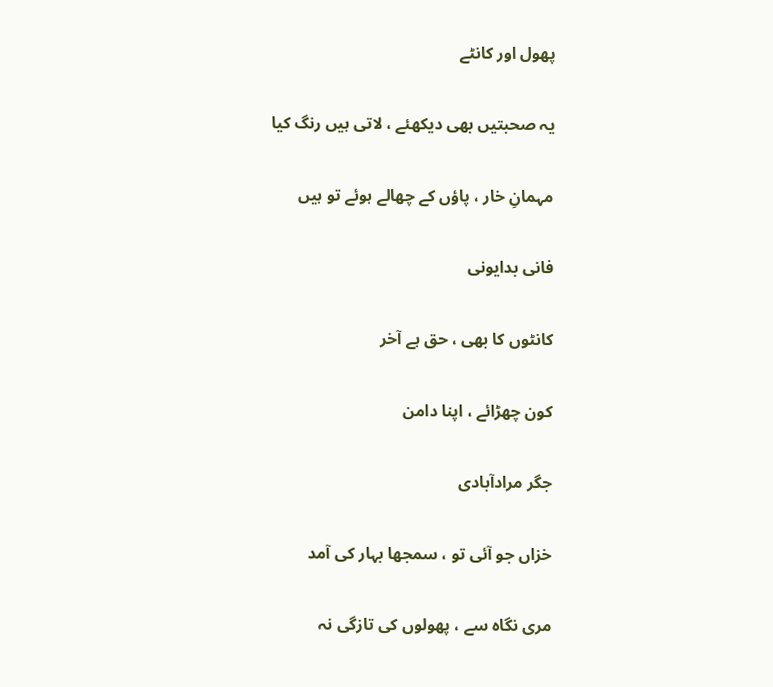پھول اور کانٹے

یہ صحبتیں بھی دیکھئے ، لاتی ہیں رنگ کیا

مہمانِ خار ، پاؤں کے چھالے ہوئے تو ہیں

فانی بدایونی

کانٹوں کا بھی ، حق ہے آخر

کون چھڑائے ، اپنا دامن

جگر مرادآبادی

خزاں جو آئی تو ، سمجھا بہار کی آمد

مری نگاہ سے ، پھولوں کی تازگی نہ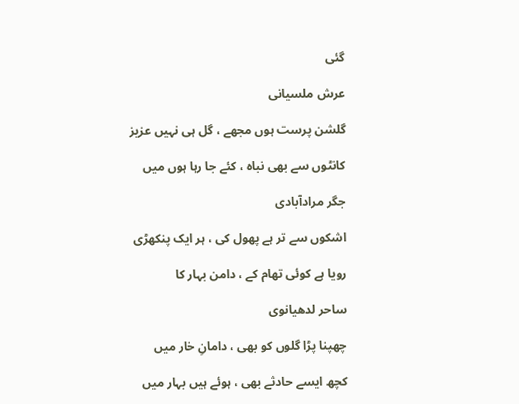گئی

عرش ملسیانی

گلشن پرست ہوں مجھے ، گل ہی نہیں عزیز

کانٹوں سے بھی نباہ ، کئے جا رہا ہوں میں

جگر مرادآبادی

اشکوں سے تر ہے پھول کی ، ہر ایک پنکھڑی

رویا ہے کوئی تھام کے ، دامن بہار کا

ساحر لدھیانوی

چھپنا پڑا گلوں کو بھی ، دامانِ خار میں

کچھ ایسے حادثے بھی ، ہوئے ہیں بہار میں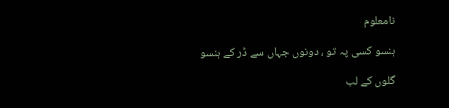نامعلوم

ہنسو کسی پہ تو ، دونوں جہاں سے ڈر کے ہنسو

گلوں کے لب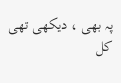پہ بھی ، دیکھی تھی کل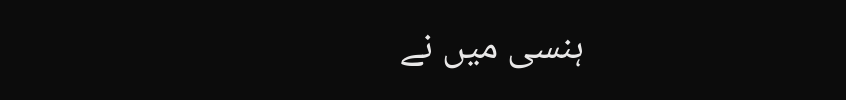ہنسی میں نے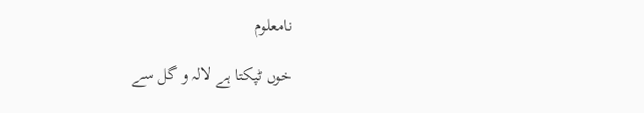نامعلوم

خوں ٹپکتا ہے لالہ و گل سے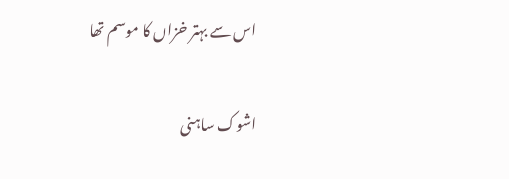اس سے بہتر خزاں کا موسم تھا

اشوک ساہنی